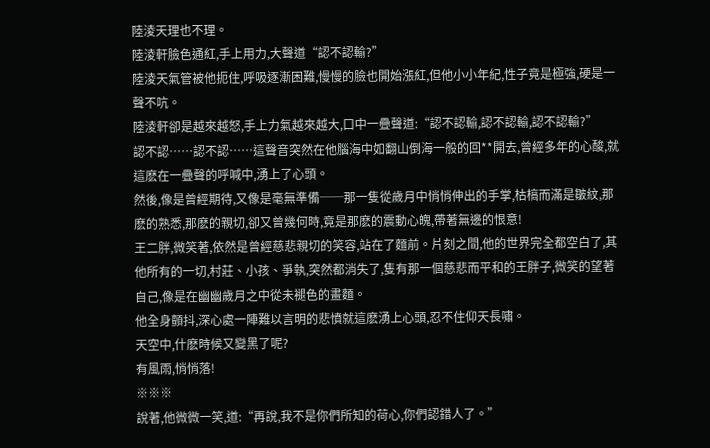陸淩天理也不理。
陸淩軒臉色通紅,手上用力,大聲道“認不認輸?”
陸淩天氣管被他扼住,呼吸逐漸困難,慢慢的臉也開始漲紅,但他小小年紀,性子竟是極強,硬是一聲不吭。
陸淩軒卻是越來越怒,手上力氣越來越大,口中一疊聲道:“認不認輸,認不認輸,認不認輸?”
認不認……認不認……這聲音突然在他腦海中如翻山倒海一般的回**開去,曾經多年的心酸,就這麽在一疊聲的呼喊中,湧上了心頭。
然後,像是曾經期待,又像是毫無準備──那一隻從歲月中悄悄伸出的手掌,枯槁而滿是皺紋,那麽的熟悉,那麽的親切,卻又曾幾何時,竟是那麽的震動心魄,帶著無邊的恨意!
王二胖,微笑著,依然是曾經慈悲親切的笑容,站在了麵前。片刻之間,他的世界完全都空白了,其他所有的一切,村莊、小孩、爭執,突然都消失了,隻有那一個慈悲而平和的王胖子,微笑的望著自己,像是在幽幽歲月之中從未褪色的畫麵。
他全身顫抖,深心處一陣難以言明的悲憤就這麽湧上心頭,忍不住仰天長嘯。
天空中,什麽時候又變黑了呢?
有風雨,悄悄落!
※※※
說著,他微微一笑,道:“再說,我不是你們所知的荷心,你們認錯人了。”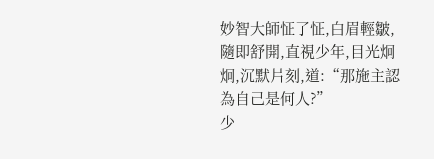妙智大師怔了怔,白眉輕皺,隨即舒開,直視少年,目光炯炯,沉默片刻,道:“那施主認為自己是何人?”
少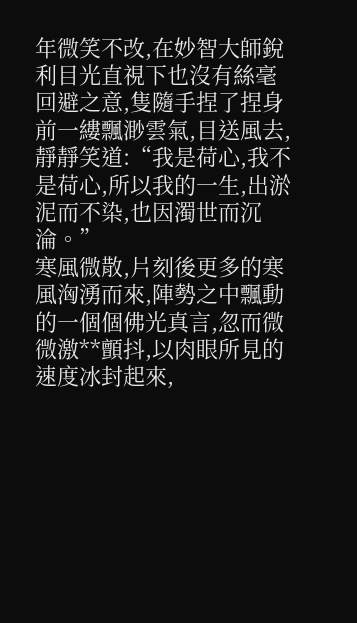年微笑不改,在妙智大師銳利目光直視下也沒有絲毫回避之意,隻隨手捏了捏身前一縷飄渺雲氣,目送風去,靜靜笑道:“我是荷心,我不是荷心,所以我的一生,出淤泥而不染,也因濁世而沉淪。”
寒風微散,片刻後更多的寒風洶湧而來,陣勢之中飄動的一個個佛光真言,忽而微微激**顫抖,以肉眼所見的速度冰封起來,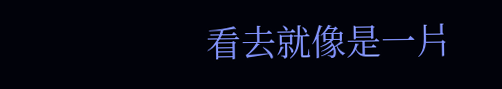看去就像是一片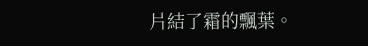片結了霜的飄葉。